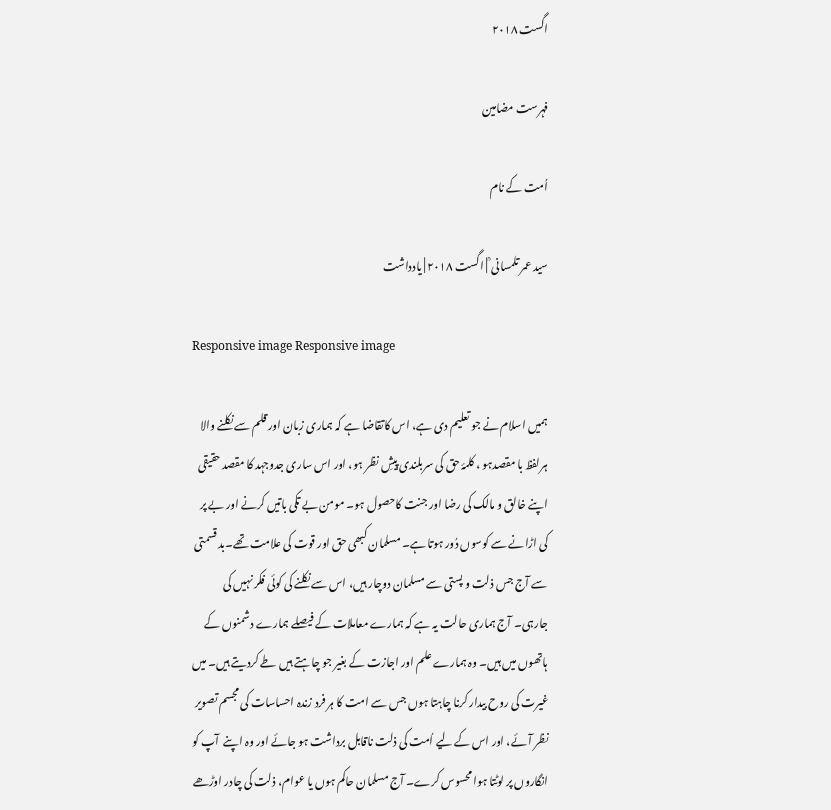اگست ۲۰۱۸

فہرست مضامین

اُمت کے نام

سید عمر تلمسانی ؒ | اگست ۲۰۱۸ | یادداشت

Responsive image Responsive image

ہمیں اسلام نے جو تعلیم دی ہے، اس کاتقاضا ہے کہ ہماری زبان اور قلم سے نکلنے والا ہرلفظ با مقصدہو ، کلمۂ حق کی سربلندی پیشِ نظر ہو، اور اس ساری جدوجہد کا مقصد حقیقی اپنے خالق و مالک کی رضا اور جنت کاحصول ہو۔ مومن بے تکی باتیں کرنے اور بے پر کی اڑانے سے کوسوں دُور ہوتا ہے۔ مسلمان کبھی حق اور قوت کی علامت تھے۔بد قسمتی سے آج جس ذلت و پستی سے مسلمان دوچار ہیں، اس سے نکلنے کی کوئی فکر نہیں کی جارہی۔ آج ہماری حالت یہ ہے کہ ہمارے معاملات کے فیصلے ہمارے دشمنوں کے ہاتھوں میں ہیں۔ وہ ہمارے علم اور اجازت کے بغیر جو چاہتے ہیں طے کردیتے ہیں۔ میں غیرت کی روح بیدار کرنا چاہتا ہوں جس سے امت کا ہر فرد زندہ احساسات کی مجسم تصویر نظر آئے، اور اس کے لیے اُمت کی ذلت ناقابل برداشت ہو جائے اور وہ اپنے  آپ کو انگاروں پر لوٹتا ہوا محسوس کرے۔ آج مسلمان حاکم ہوں یا عوام، ذلت کی چادر اوڑھے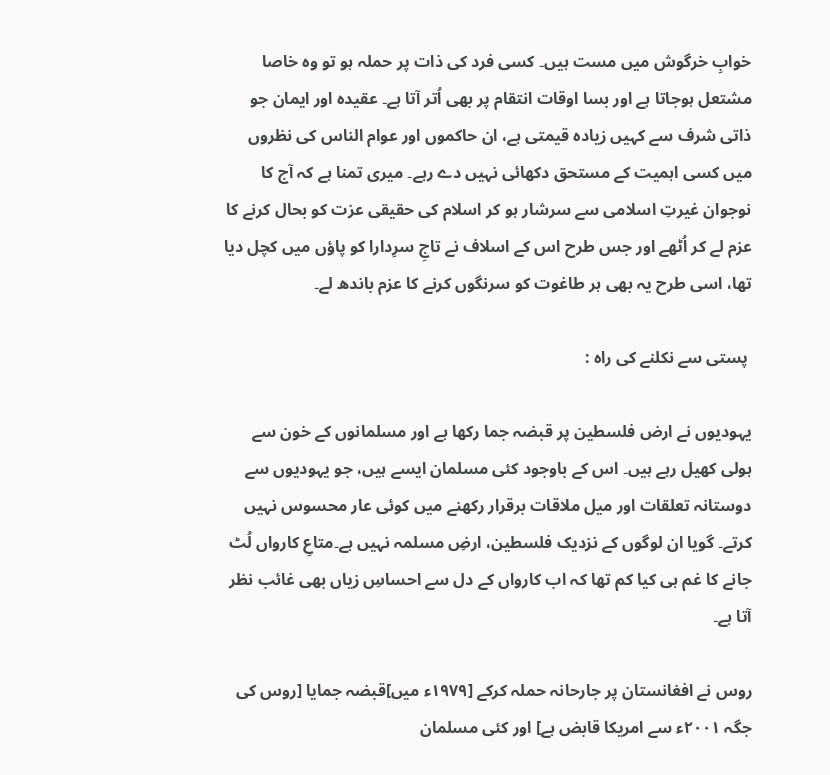خوابِ خرگوش میں مست ہیں۔ کسی فرد کی ذات پر حملہ ہو تو وہ خاصا مشتعل ہوجاتا ہے اور بسا اوقات انتقام پر بھی اُتر آتا ہے۔ عقیدہ اور ایمان جو ذاتی شرف سے کہیں زیادہ قیمتی ہے، ان حاکموں اور عوام الناس کی نظروں میں کسی اہمیت کے مستحق دکھائی نہیں دے رہے۔ میری تمنا ہے کہ آج کا نوجوان غیرتِ اسلامی سے سرشار ہو کر اسلام کی حقیقی عزت کو بحال کرنے کا عزم لے کر اُٹھے اور جس طرح اس کے اسلاف نے تاجِ سرِدارا کو پاؤں میں کچل دیا تھا، اسی طرح یہ بھی ہر طاغوت کو سرنگوں کرنے کا عزم باندھ لے۔

 پستی سے نکلنے کی راہ :

یہودیوں نے ارض فلسطین پر قبضہ جما رکھا ہے اور مسلمانوں کے خون سے ہولی کھیل رہے ہیں۔ اس کے باوجود کئی مسلمان ایسے ہیں، جو یہودیوں سے دوستانہ تعلقات اور میل ملاقات برقرار رکھنے میں کوئی عار محسوس نہیں کرتے۔ گویا ان لوگوں کے نزدیک فلسطین، ارضِ مسلمہ نہیں ہے۔متاعِ کارواں لُٹ جانے کا غم ہی کیا کم تھا کہ اب کارواں کے دل سے احساسِ زیاں بھی غائب نظر آتا ہے۔

روس نے افغانستان پر جارحانہ حملہ کرکے [۱۹۷۹ء میں]قبضہ جمایا [روس کی جگہ ۲۰۰۱ء سے امریکا قابض ہے] اور کئی مسلمان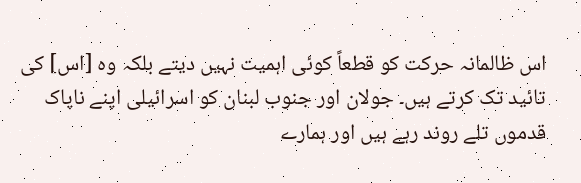اس ظالمانہ حرکت کو قطعاً کوئی اہمیت نہیں دیتے بلکہ وہ [اس] کی تائید تک کرتے ہیں۔ جولان اور جنوب لبنان کو اسرائیلی اپنے ناپاک قدموں تلے روند رہے ہیں اور ہمارے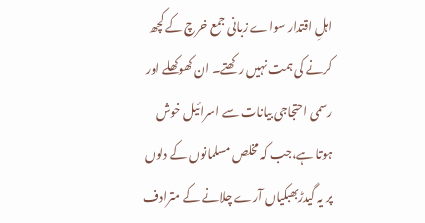اہلِ اقتدار سواے زبانی جمع خرچ کے کچھ کرنے کی ہمت نہیں رکھتے۔ ان کھوکھلے اور رسمی احتجاجی بیانات سے اسرائیل خوش ہوتا ہے،جب کہ مخلص مسلمانوں کے دلوں پر یہ گیدڑبھبکیاں آرے چلانے کے مترادف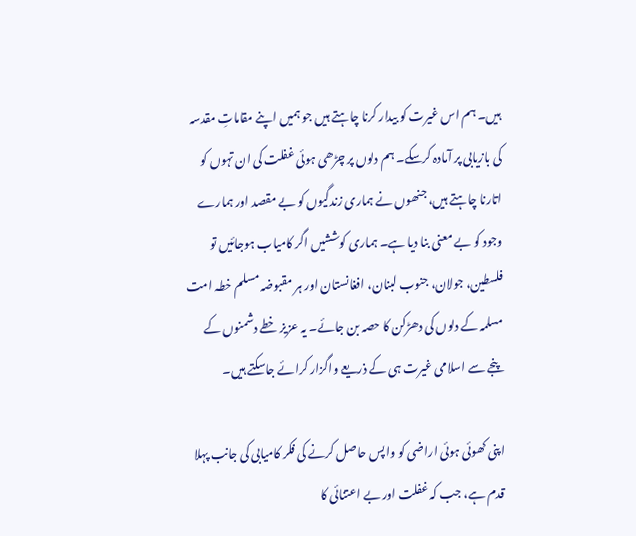ہیں۔ ہم اس غیرت کو بیدار کرنا چاہتے ہیں جو ہمیں اپنے مقاماتِ مقدسہ کی بازیابی پر آمادہ کرسکے۔ ہم دلوں پر چڑھی ہوئی غفلت کی ان تہوں کو اتارنا چاہتے ہیں، جنھوں نے ہماری زندگیوں کو بے مقصد اور ہمارے وجود کو بے معنی بنا دیا ہے۔ ہماری کوششیں اگر کامیاب ہوجائیں تو فلسطین، جولان، جنوب لبنان، افغانستان اور ہر مقبوضہ مسلم خطہ امت مسلمہ کے دلوں کی دھڑکن کا حصہ بن جائے۔ یہ عزیز خطے دشمنوں کے پنجے سے اسلامی غیرت ہی کے ذریعے واگزار کرائے جاسکتے ہیں۔

اپنی کھوئی ہوئی اراضی کو واپس حاصل کرنے کی فکر کامیابی کی جانب پہلا قدم ہے، جب کہ غفلت اور بے اعتنائی کا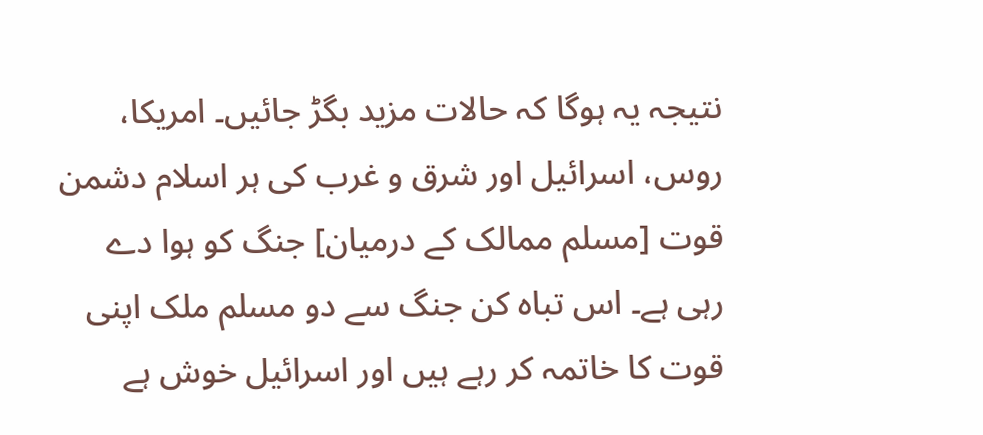نتیجہ یہ ہوگا کہ حالات مزید بگڑ جائیں۔ امریکا، روس، اسرائیل اور شرق و غرب کی ہر اسلام دشمن قوت [مسلم ممالک کے درمیان] جنگ کو ہوا دے رہی ہے۔ اس تباہ کن جنگ سے دو مسلم ملک اپنی قوت کا خاتمہ کر رہے ہیں اور اسرائیل خوش ہے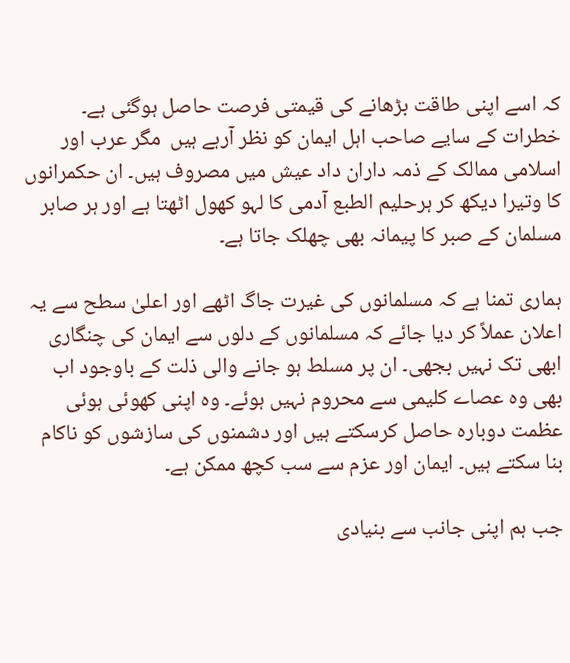کہ اسے اپنی طاقت بڑھانے کی قیمتی فرصت حاصل ہوگئی ہے۔ خطرات کے سایے صاحب اہل ایمان کو نظر آرہے ہیں  مگر عرب اور اسلامی ممالک کے ذمہ داران داد عیش میں مصروف ہیں۔ ان حکمرانوں کا وتیرا دیکھ کر ہرحلیم الطبع آدمی کا لہو کھول اٹھتا ہے اور ہر صابر مسلمان کے صبر کا پیمانہ بھی چھلک جاتا ہے۔

ہماری تمنا ہے کہ مسلمانوں کی غیرت جاگ اٹھے اور اعلیٰ سطح سے یہ اعلان عملاً کر دیا جائے کہ مسلمانوں کے دلوں سے ایمان کی چنگاری ابھی تک نہیں بجھی۔ ان پر مسلط ہو جانے والی ذلت کے باوجود اب بھی وہ عصاے کلیمی سے محروم نہیں ہوئے۔ وہ اپنی کھوئی ہوئی عظمت دوبارہ حاصل کرسکتے ہیں اور دشمنوں کی سازشوں کو ناکام بنا سکتے ہیں۔ ایمان اور عزم سے سب کچھ ممکن ہے۔

جب ہم اپنی جانب سے بنیادی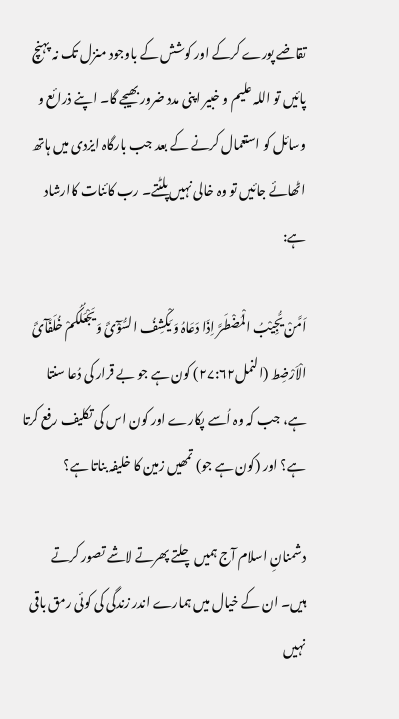تقاضے پورے کرکے اور کوشش کے باوجود منزل تک نہ پہنچ پائیں تو اللہ علیم و خبیر اپنی مدد ضرور بھیجے گا۔ اپنے ذرائع و وسائل کو استعمال کرنے کے بعد جب بارگاہ ایزدی میں ہاتھ اٹھائے جائیں تو وہ خالی نہیں پلٹتے۔ رب کائنات کاارشاد ہے:

اَمَّنْ یُّجِیْبُ الْمُضْطَرَّ اِذَا دَعَاہُ وَ یَکْشِفُ السُّوْٓئَ وَیَجْعَلُکُمْ خُلَفَآئَ الْاَرْضِط (النمل۲۷:۶۲) کون ہے جو بے قرار کی دُعا سنتا ہے، جب کہ وہ اُسے پکارے اور کون اس کی تکلیف رفع کرتا ہے؟ اور (کون ہے جو) تمھیں زمین کا خلیفہ بناتا ہے؟

دشمنانِ اسلام آج ہمیں چلتے پھرتے لاشے تصور کرتے ہیں۔ ان کے خیال میں ہمارے اندر زندگی کی کوئی رمق باقی نہیں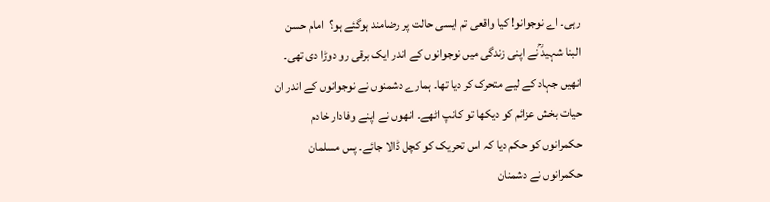رہی۔ اے نوجوانو! کیا واقعی تم ایسی حالت پر رضامند ہوگئے ہو؟  امام حسن البنا شہید ؒنے اپنی زندگی میں نوجوانوں کے اندر ایک برقی رو دوڑا دی تھی۔ انھیں جہاد کے لیے متحرک کر دیا تھا۔ ہمارے دشمنوں نے نوجوانوں کے اندر ان حیات بخش عزائم کو دیکھا تو کانپ اٹھے۔ انھوں نے اپنے وفادار خادم حکمرانوں کو حکم دیا کہ اس تحریک کو کچل ڈالا جائے۔ پس مسلمان حکمرانوں نے دشمنان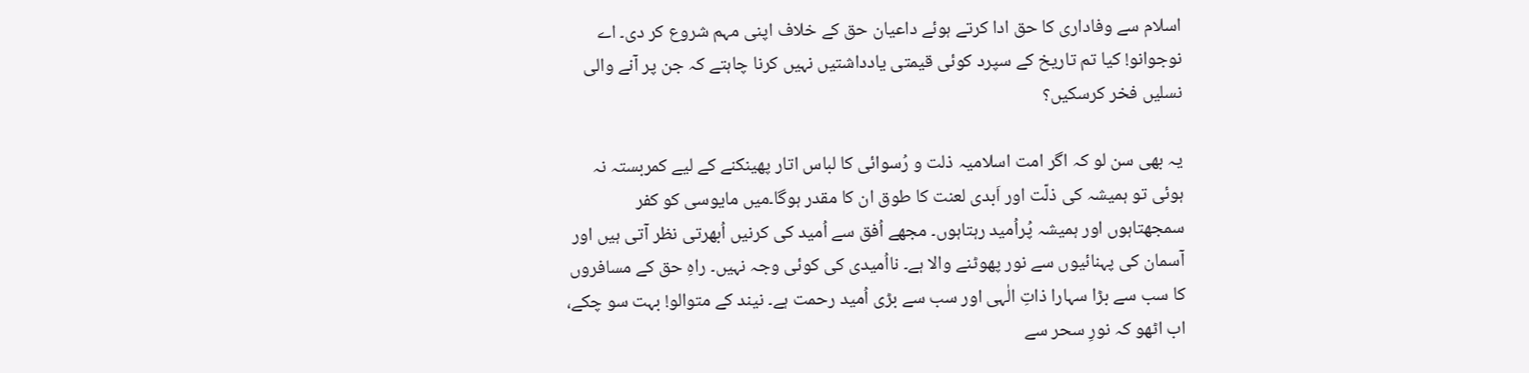اسلام سے وفاداری کا حق ادا کرتے ہوئے داعیان حق کے خلاف اپنی مہم شروع کر دی۔ اے نوجوانو! کیا تم تاریخ کے سپرد کوئی قیمتی یادداشتیں نہیں کرنا چاہتے کہ جن پر آنے والی نسلیں فخر کرسکیں؟

یہ بھی سن لو کہ اگر امت اسلامیہ ذلت و رُسوائی کا لباس اتار پھینکنے کے لیے کمربستہ نہ ہوئی تو ہمیشہ کی ذلّت اور اَبدی لعنت کا طوق ان کا مقدر ہوگا۔میں مایوسی کو کفر سمجھتاہوں اور ہمیشہ پُراُمید رہتاہوں۔ مجھے اُفق سے اُمید کی کرنیں اُبھرتی نظر آتی ہیں اور آسمان کی پہنائیوں سے نور پھوٹنے والا ہے۔ نااُمیدی کی کوئی وجہ نہیں۔ راہِ حق کے مسافروں کا سب سے بڑا سہارا ذاتِ الٰہی اور سب سے بڑی اُمید رحمت ہے۔ نیند کے متوالو! بہت سو چکے، اب اٹھو کہ نورِ سحر سے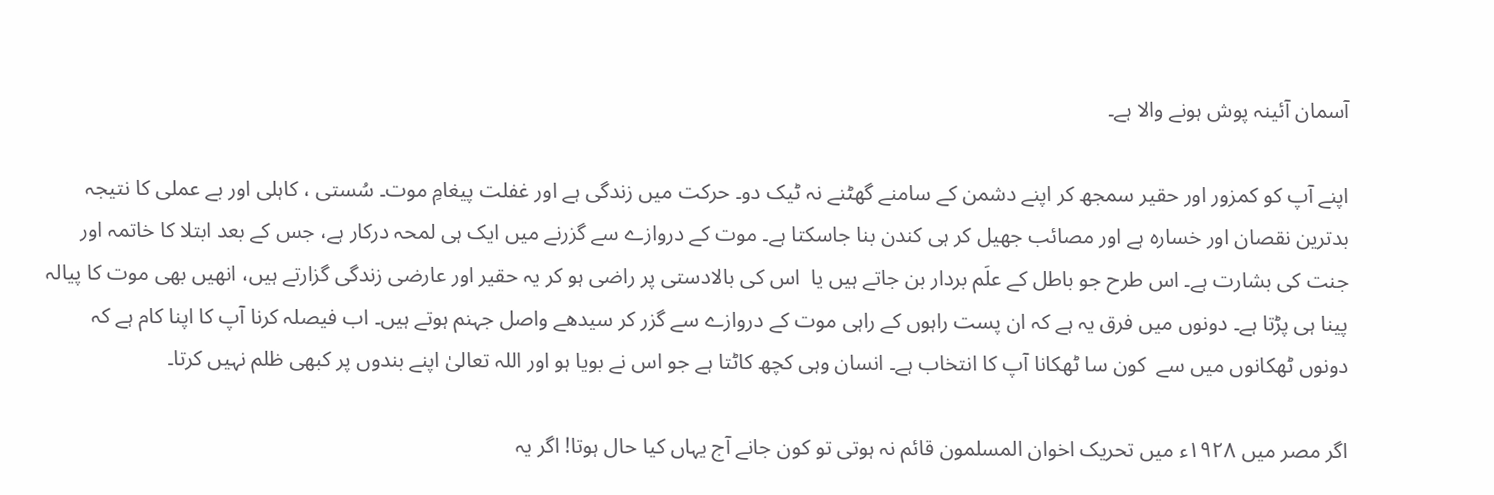آسمان آئینہ پوش ہونے والا ہے۔

اپنے آپ کو کمزور اور حقیر سمجھ کر اپنے دشمن کے سامنے گھٹنے نہ ٹیک دو۔ حرکت میں زندگی ہے اور غفلت پیغامِ موت۔ سُستی ، کاہلی اور بے عملی کا نتیجہ بدترین نقصان اور خسارہ ہے اور مصائب جھیل کر ہی کندن بنا جاسکتا ہے۔ موت کے دروازے سے گزرنے میں ایک ہی لمحہ درکار ہے، جس کے بعد ابتلا کا خاتمہ اور جنت کی بشارت ہے۔ اس طرح جو باطل کے علَم بردار بن جاتے ہیں یا  اس کی بالادستی پر راضی ہو کر یہ حقیر اور عارضی زندگی گزارتے ہیں، انھیں بھی موت کا پیالہ پینا ہی پڑتا ہے۔ دونوں میں فرق یہ ہے کہ ان پست راہوں کے راہی موت کے دروازے سے گزر کر سیدھے واصل جہنم ہوتے ہیں۔ اب فیصلہ کرنا آپ کا اپنا کام ہے کہ دونوں ٹھکانوں میں سے  کون سا ٹھکانا آپ کا انتخاب ہے۔ انسان وہی کچھ کاٹتا ہے جو اس نے بویا ہو اور اللہ تعالیٰ اپنے بندوں پر کبھی ظلم نہیں کرتا۔

اگر مصر میں ۱۹۲۸ء میں تحریک اخوان المسلمون قائم نہ ہوتی تو کون جانے آج یہاں کیا حال ہوتا! اگر یہ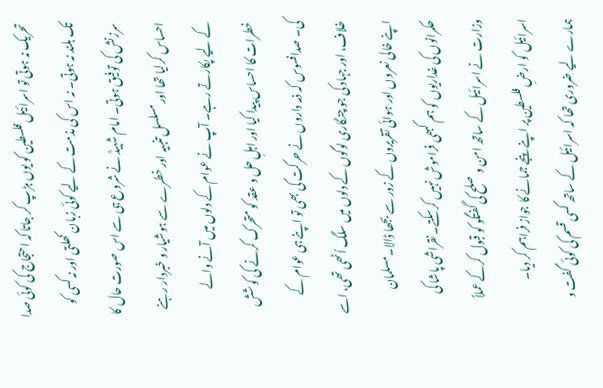تحریک نہ ہوتی تو اسرائیل فلسطین کو یوں ہڑپ کر جاتا کہ احتجاج کی کوئی صدا تک بلند نہ ہوتی۔ نہ اس کی مذمت کے لیے کوئی زبان کھلتی اور نہ کسی کو سرزنش کی توفیق ہوتی۔ امام شہیدؒ نے شروع ہی سے اس صورت حال کا احساس کرلیا تھا اور مسلسل تنبیہ اور خطرے سے ہوشیار و خبردار رہنے کے لیے پکارتے رہے۔ آپ نے عوام کے دلوں میں آنے والے خطرات کا احساس پیدا کیا اور اہلِ حل و عقد کو متحرک کرنے کی کوشش کی۔ صدافسوس کہ ذمہ داروں نے حرکت کی بھی تو اپنے ہی عوام کے خلاف، اور جہاد کی جو چنگاری لوگوں کے دلوں میں سلگ اُٹھی تھی، اسے اپنے خالی نعروں اور ہوائی تقریروں کے زور سے بجھا ڈالا۔ مسلمان حکمرانوں کی غداریوں کو ہم کبھی فراموش نہیں کرسکتے۔ نقراشی پاشا کی وزارت نے اسرائیل کے ساتھ امن و صلح کی گفتگو کو قبول کرکے عملاً اسرائیل کو ارضِ فلسطین پر اپنے پنجے جمانے کا جواز فراہم کر دیا۔ ہمارے لیے ضروری تھا کہ اسرائیل کے ساتھ کسی قسم کی کوئی گفت و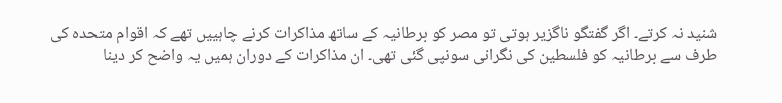شنید نہ کرتے۔ اگر گفتگو ناگزیر ہوتی تو مصر کو برطانیہ کے ساتھ مذاکرات کرنے چاہییں تھے کہ اقوام متحدہ کی طرف سے برطانیہ کو فلسطین کی نگرانی سونپی گئی تھی۔ ان مذاکرات کے دوران ہمیں یہ واضح کر دینا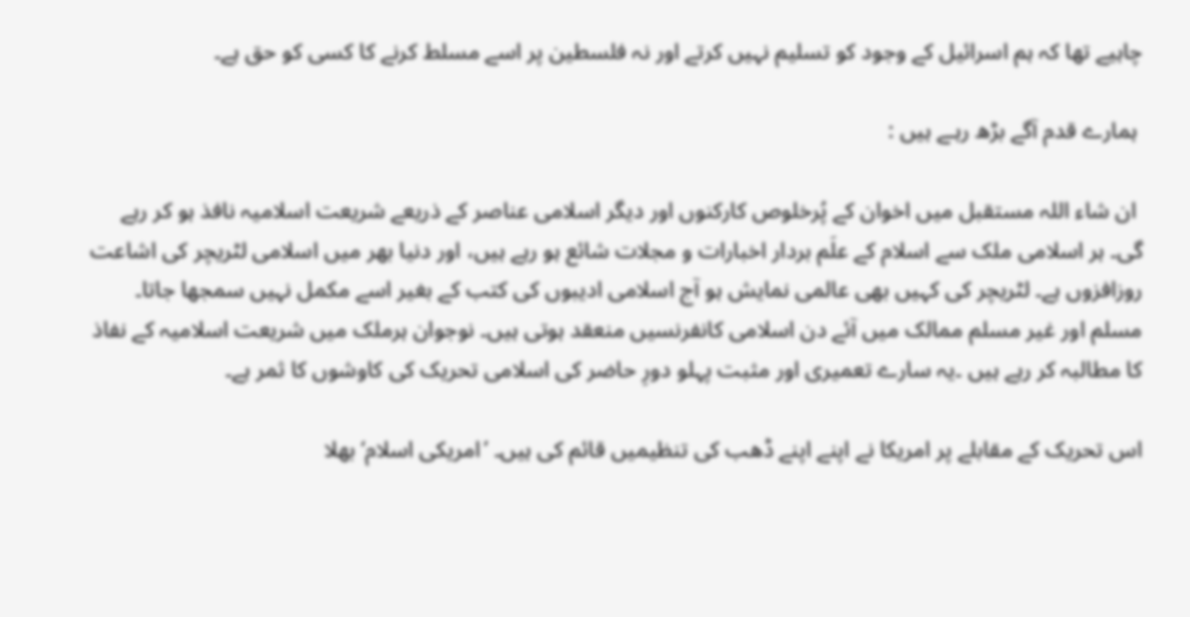چاہیے تھا کہ ہم اسرائیل کے وجود کو تسلیم نہیں کرتے اور نہ فلسطین پر اسے مسلط کرنے کا کسی کو حق ہے۔

 ہمارے قدم آگے بڑھ رہـے ہیں :

 ان شاء اللہ مستقبل میں اخوان کے پُرخلوص کارکنوں اور دیگر اسلامی عناصر کے ذریعے شریعت اسلامیہ نافذ ہو کر رہے گی۔ ہر اسلامی ملک سے اسلام کے علَم بردار اخبارات و مجلات شائع ہو رہے ہیں، اور دنیا بھر میں اسلامی لٹریچر کی اشاعت روزافزوں ہے۔ لٹریچر کی کہیں بھی عالمی نمایش ہو آج اسلامی ادیبوں کی کتب کے بغیر اسے مکمل نہیں سمجھا جاتا۔ مسلم اور غیر مسلم ممالک میں آئے دن اسلامی کانفرنسیں منعقد ہوتی ہیں۔ نوجوان ہرملک میں شریعت اسلامیہ کے نفاذ کا مطالبہ کر رہے ہیں ۔یہ سارے تعمیری اور مثبت پہلو دورِ حاضر کی اسلامی تحریک کی کاوشوں کا ثمر ہے۔

اس تحریک کے مقابلے پر امریکا نے اپنے اپنے ڈھب کی تنظیمیں قائم کی ہیں۔ ’امریکی اسلام‘ بھلا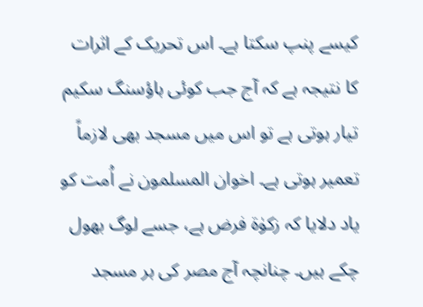کیسے پنپ سکتا ہے۔ اس تحریک کے اثرات کا نتیجہ ہے کہ آج جب کوئی ہاؤسنگ سکیم تیار ہوتی ہے تو اس میں مسجد بھی لازماً تعمیر ہوتی ہے۔ اخوان المسلمون نے اُمت کو یاد دلایا کہ زکوٰۃ فرض ہے، جسے لوگ بھول چکے ہیں۔ چنانچہ آج مصر کی ہر مسجد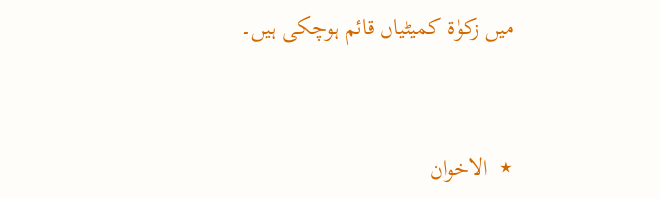میں زکوٰۃ کمیٹیاں قائم ہوچکی ہیں۔



٭  الاخوان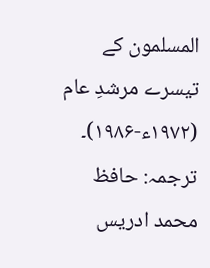المسلمون کے تیسرے مرشدِ عام (۱۹۷۲ء-۱۹۸۶)۔ ترجمہ: حافظ محمد ادریس